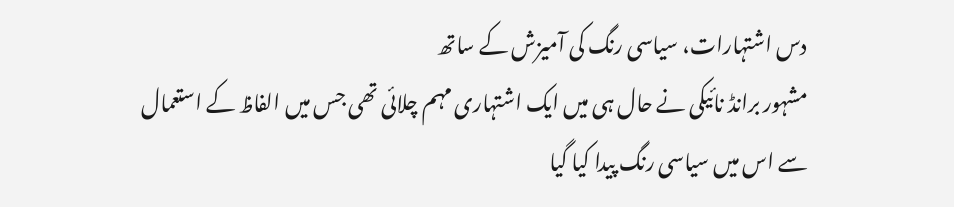دس اشتہارات، سیاسی رنگ کی آمیزش کے ساتھ
مشہور برانڈ نائیکی نے حال ہی میں ایک اشتہاری مہم چلائی تھی جس میں الفاظ کے استعمال سے اس میں سیاسی رنگ پیدا کیا گیا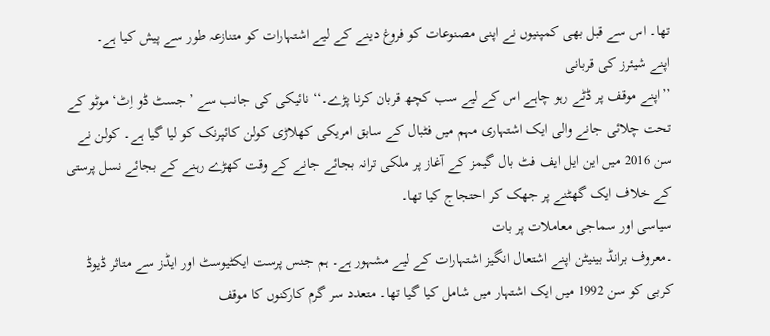تھا۔ اس سے قبل بھی کمپنیوں نے اپنی مصنوعات کو فروغ دینے کے لیے اشتہارات کو متنازعہ طور سے پیش کیا ہے۔
اپنے شیئرز کی قربانی
’’اپنے موقف پر ڈٹے رہو چاہے اس کے لیے سب کچھ قربان کرنا پڑے۔‘‘ نائیکی کی جانب سے ’جسٹ ڈو اِٹ‘ موٹو کے تحت چلائی جانے والی ایک اشتہاری مہم میں فٹبال کے سابق امریکی کھلاڑی کولن کائپرنک کو لیا گیا ہے۔ کولن نے سن 2016 میں این ایل ایف فٹ بال گیمز کے آغاز پر ملکی ترانہ بجائے جانے کے وقت کھڑے رہنے کے بجائے نسل پرستی کے خلاف ایک گھٹنے پر جھک کر احتجاج کیا تھا۔
سیاسی اور سماجی معاملات پر بات
۔معروف برانڈ بینیٹن اپنے اشتعال انگیز اشتہارات کے لیے مشہور ہے۔ ہم جنس پرست ایکٹیوسٹ اور ایڈز سے متاثر ڈیوڈ کربی کو سن 1992 میں ایک اشتہار میں شامل کیا گیا تھا۔ متعدد سر گرم کارکنوں کا موقف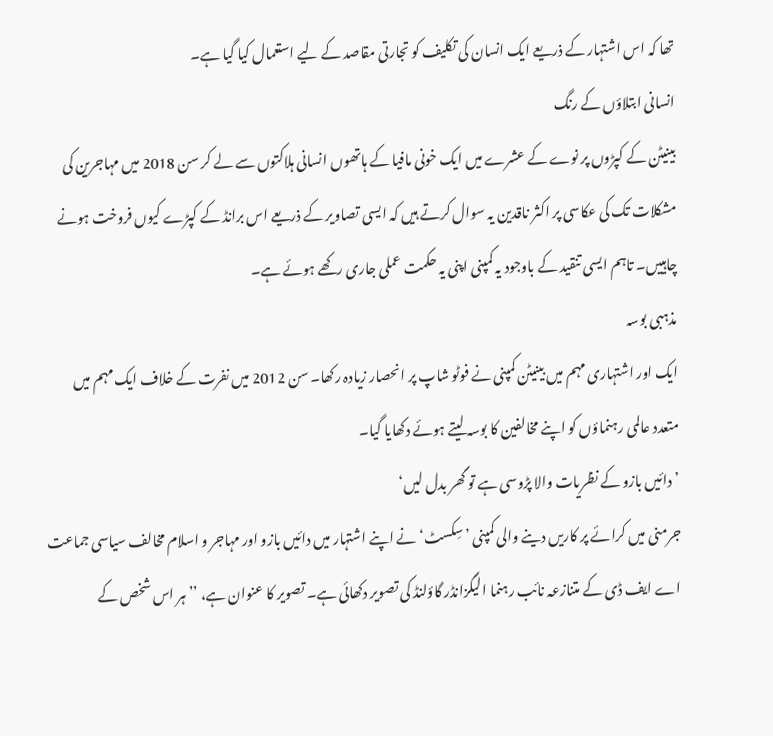تھا کہ اس اشتہار کے ذریعے ایک انسان کی تکلیف کو تجارتی مقاصد کے لیے استعمال کیا گیا ہے۔
انسانی ابتلاؤں کے رنگ
بینیٹن کے کپڑوں پر نوے کے عشرے میں ایک خونی مافیا کے ہاتھوں انسانی ہلاکتوں سے لے کر سن 2018 میں مہاجرین کی مشکلات تک کی عکاسی پر اکثر ناقدین یہ سوال کرتے ہیں کہ ایسی تصاویر کے ذریعے اس برانڈ کے کپڑے کیوں فروخت ہونے چاہییں۔ تاہم ایسی تنقید کے باوجود یہ کمپنی اپنی یہ حکمت عملی جاری رکھے ہوئے ہے۔
مذہبی بوسہ
ایک اور اشتہاری مہم میں بینیٹن کمپنی نے فوٹو شاپ پر انحصار زیادہ رکھا۔ سن 2012 میں نفرت کے خلاف ایک مہم میں متعدد عالمی رہنماؤں کو اپنے مخالفین کا بوسہ لیتے ہوئے دکھایا گیا۔
’دائیں بازو کے نظریات والا پڑوسی ہے تو گھر بدل لیں‘
جرمنی میں کرائے پر کاریں دینے والی کمپنی ’سِکسٹ‘ نے اپنے اشتہار میں دائیں بازو اور مہاجر و اسلام مخالف سیاسی جماعت اے ایف ڈی کے متنازعہ نائب رہنما الیگزانڈر گاؤلنڈ کی تصویر دکھائی ہے۔ تصویر کا عنوان ہے، ’’ہر اس شخص کے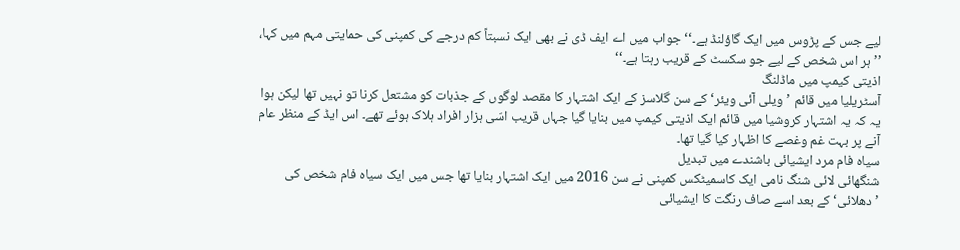لیے جس کے پڑوس میں ایک گاؤلنڈ ہے۔‘‘ جواب میں اے ایف ڈی نے بھی ایک نسبتاً کم درجے کی کمپنی کی حمایتی مہم میں کہا، ’’ہر اس شخص کے لیے جو سکسٹ کے قریب رہتا ہے۔‘‘
اذیتی کیمپ میں ماڈلنگ
آسٹریلیا میں قائم ’ویلی آئی ویئر‘ کے سن گلاسز کے ایک اشتہار کا مقصد لوگوں کے جذبات کو مشتعل کرنا تو نہیں تھا لیکن ہوا یہ کہ یہ اشتہار کروشیا میں قائم ایک اذیتی کیمپ میں بنایا گیا جہاں قریب اسّی ہزار افراد ہلاک ہوئے تھے۔ اس ایڈ کے منظر عام آنے پر بہت غم وغصے کا اظہار کیا گیا تھا۔
سیاہ فام مرد ایشیائی باشندے میں تبدیل
شنگھائی لائی شنگ نامی ایک کاسمیٹکس کمپنی نے سن 2016 میں ایک اشتہار بنایا تھا جس میں ایک سیاہ فام شخص کی ’دھلائی‘ کے بعد اسے صاف رنگت کا ایشیائی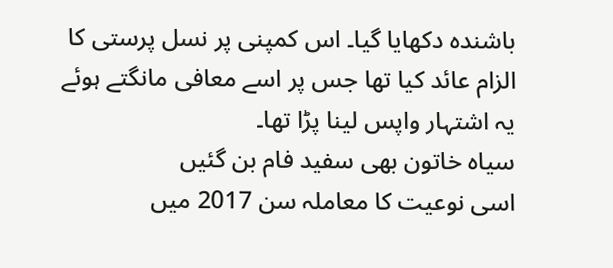باشندہ دکھایا گیا۔ اس کمپنی پر نسل پرستی کا الزام عائد کیا تھا جس پر اسے معافی مانگتے ہوئے یہ اشتہار واپس لینا پڑا تھا۔
سیاہ خاتون بھی سفید فام بن گئیں
اسی نوعیت کا معاملہ سن 2017 میں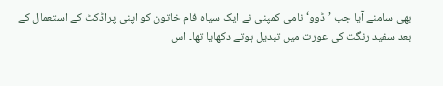بھی سامنے آیا جب ’ڈوو‘ نامی کمپنی نے ایک سیاہ فام خاتون کو اپنی پراڈکٹ کے استعمال کے بعد سفید رنگت کی عورت میں تبدیل ہوتے دکھایا تھا۔ اس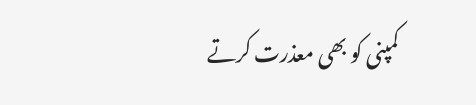کمپنی کو بھی معذرت کرتے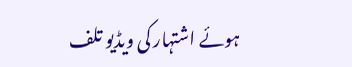ہوئے اشتہار کی ویڈیو تلف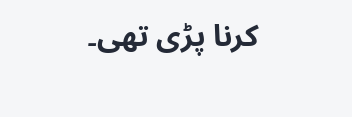کرنا پڑی تھی۔